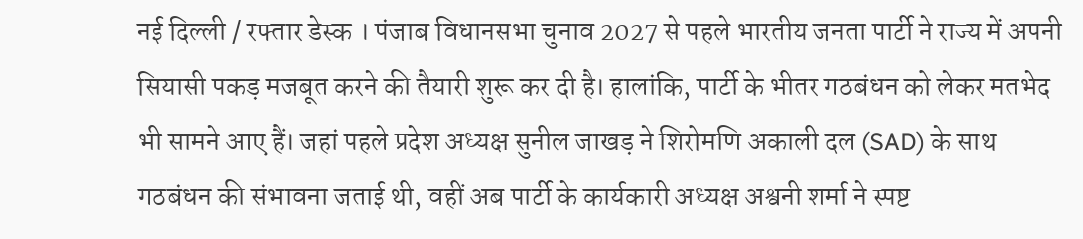नई दिल्ली / रफ्तार डेस्क । पंजाब विधानसभा चुनाव 2027 से पहले भारतीय जनता पार्टी ने राज्य में अपनी सियासी पकड़ मजबूत करने की तैयारी शुरू कर दी है। हालांकि, पार्टी के भीतर गठबंधन को लेकर मतभेद भी सामने आए हैं। जहां पहले प्रदेश अध्यक्ष सुनील जाखड़ ने शिरोमणि अकाली दल (SAD) के साथ गठबंधन की संभावना जताई थी, वहीं अब पार्टी के कार्यकारी अध्यक्ष अश्वनी शर्मा ने स्पष्ट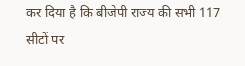कर दिया है कि बीजेपी राज्य की सभी 117 सीटों पर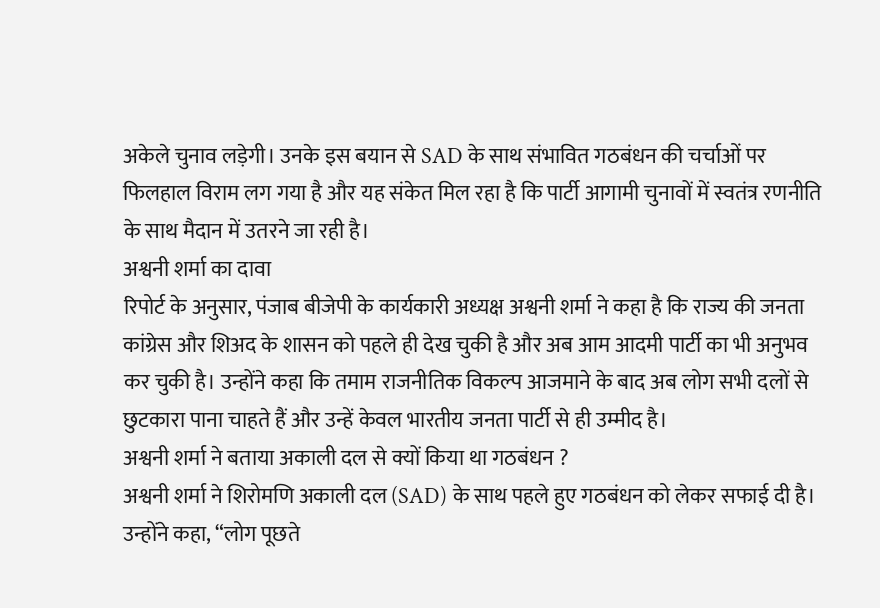अकेले चुनाव लड़ेगी। उनके इस बयान से SAD के साथ संभावित गठबंधन की चर्चाओं पर फिलहाल विराम लग गया है और यह संकेत मिल रहा है कि पार्टी आगामी चुनावों में स्वतंत्र रणनीति के साथ मैदान में उतरने जा रही है।
अश्वनी शर्मा का दावा
रिपोर्ट के अनुसार, पंजाब बीजेपी के कार्यकारी अध्यक्ष अश्वनी शर्मा ने कहा है कि राज्य की जनता कांग्रेस और शिअद के शासन को पहले ही देख चुकी है और अब आम आदमी पार्टी का भी अनुभव कर चुकी है। उन्होंने कहा कि तमाम राजनीतिक विकल्प आजमाने के बाद अब लोग सभी दलों से छुटकारा पाना चाहते हैं और उन्हें केवल भारतीय जनता पार्टी से ही उम्मीद है।
अश्वनी शर्मा ने बताया अकाली दल से क्यों किया था गठबंधन ?
अश्वनी शर्मा ने शिरोमणि अकाली दल (SAD) के साथ पहले हुए गठबंधन को लेकर सफाई दी है। उन्होंने कहा, “लोग पूछते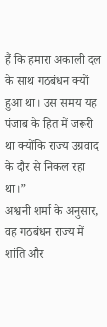हैं कि हमारा अकाली दल के साथ गठबंधन क्यों हुआ था। उस समय यह पंजाब के हित में जरूरी था क्योंकि राज्य उग्रवाद के दौर से निकल रहा था।”
अश्वनी शर्मा के अनुसार, वह गठबंधन राज्य में शांति और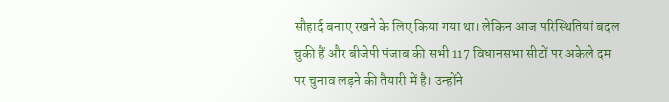सौहार्द बनाए रखने के लिए किया गया था। लेकिन आज परिस्थितियां बदल चुकी हैं और बीजेपी पंजाब की सभी 117 विधानसभा सीटों पर अकेले दम पर चुनाव लड़ने की तैयारी में है। उन्होंने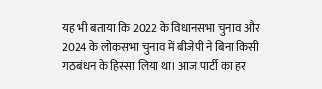यह भी बताया कि 2022 के विधानसभा चुनाव और 2024 के लोकसभा चुनाव में बीजेपी ने बिना किसी गठबंधन के हिस्सा लिया था। आज पार्टी का हर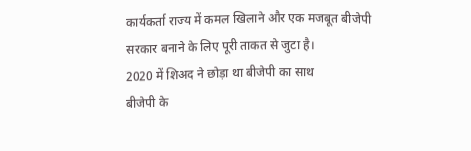कार्यकर्ता राज्य में कमल खिलाने और एक मजबूत बीजेपी सरकार बनाने के लिए पूरी ताकत से जुटा है।
2020 में शिअद ने छोड़ा था बीजेपी का साथ
बीजेपी के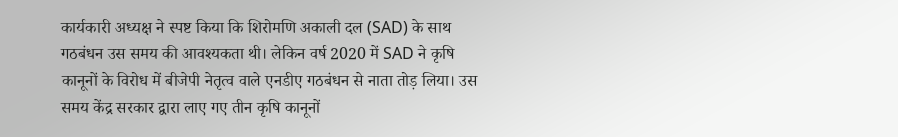कार्यकारी अध्यक्ष ने स्पष्ट किया कि शिरोमणि अकाली दल (SAD) के साथ गठबंधन उस समय की आवश्यकता थी। लेकिन वर्ष 2020 में SAD ने कृषि कानूनों के विरोध में बीजेपी नेतृत्व वाले एनडीए गठबंधन से नाता तोड़ लिया। उस समय केंद्र सरकार द्वारा लाए गए तीन कृषि कानूनों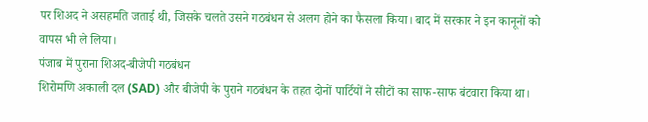पर शिअद ने असहमति जताई थी, जिसके चलते उसने गठबंधन से अलग होने का फैसला किया। बाद में सरकार ने इन कानूनों को वापस भी ले लिया।
पंजाब में पुराना शिअद-बीजेपी गठबंधन
शिरोमणि अकाली दल (SAD) और बीजेपी के पुराने गठबंधन के तहत दोनों पार्टियों ने सीटों का साफ-साफ बंटवारा किया था।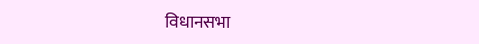विधानसभा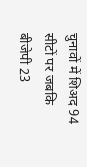चुनावों में शिअद 94 सीटों पर जबकि बीजेपी 23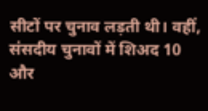सीटों पर चुनाव लड़ती थी। वहीं, संसदीय चुनावों में शिअद 10 और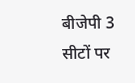बीजेपी 3 सीटों पर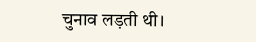चुनाव लड़ती थी।